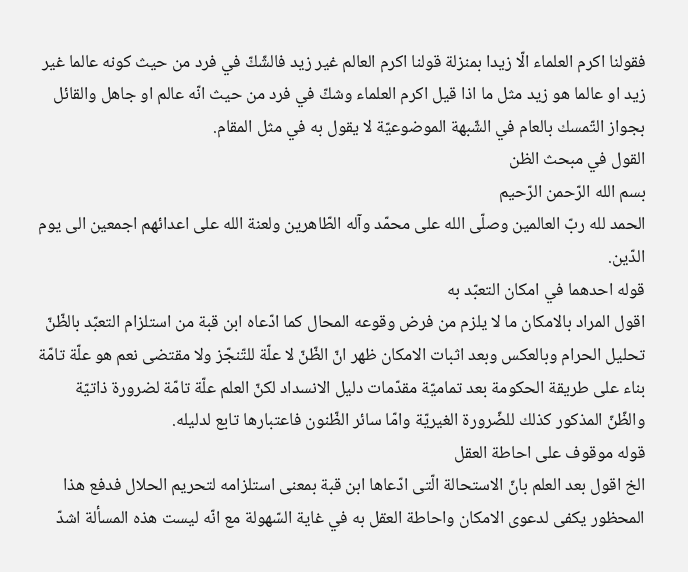فقولنا اكرم العلماء الّا زيدا بمنزلة قولنا اكرم العالم غير زيد فالشّكّ في فرد من حيث كونه عالما غير زيد او عالما هو زيد مثل ما اذا قيل اكرم العلماء وشكّ في فرد من حيث انّه عالم او جاهل والقائل بجواز التّمسك بالعام في الشّبهة الموضوعيّة لا يقول به في مثل المقام.
القول في مبحث الظن
بسم الله الرّحمن الرّحيم
الحمد لله ربّ العالمين وصلّى الله على محمّد وآله الطّاهرين ولعنة الله على اعدائهم اجمعين الى يوم الدّين.
قوله احدهما في امكان التعبّد به
اقول المراد بالامكان ما لا يلزم من فرض وقوعه المحال كما ادّعاه ابن قبة من استلزام التعبّد بالظّنّ تحليل الحرام وبالعكس وبعد اثبات الامكان ظهر انّ الظّنّ لا علّة للتّنجّز ولا مقتضى نعم هو علّة تامّة بناء على طريقة الحكومة بعد تماميّة مقدّمات دليل الانسداد لكنّ العلم علّة تامّة لضرورة ذاتيّة والظّنّ المذكور كذلك للضّرورة الغيريّة وامّا سائر الظّنون فاعتبارها تابع لدليله.
قوله موقوف على احاطة العقل
الخ اقول بعد العلم بانّ الاستحالة الّتى ادّعاها ابن قبة بمعنى استلزامه لتحريم الحلال فدفع هذا المحظور يكفى لدعوى الامكان واحاطة العقل به في غاية السّهولة مع انّه ليست هذه المسألة اشدّ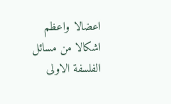اعضالا واعظم اشكالا من مسائل الفلسفة الاولى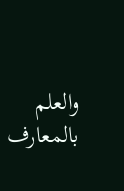والعلم بالمعارف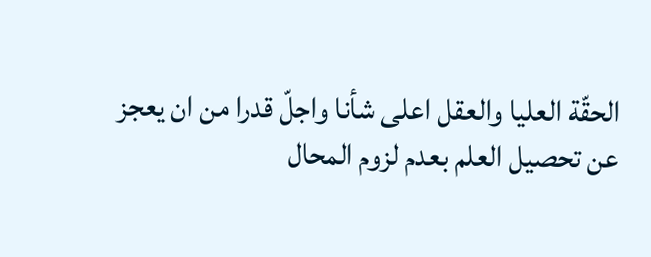الحقّة العليا والعقل اعلى شأنا واجلّ قدرا من ان يعجز عن تحصيل العلم بعدم لزوم المحال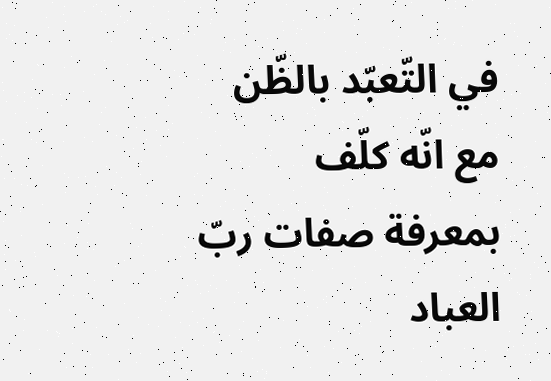في التّعبّد بالظّن مع انّه كلّف بمعرفة صفات ربّ العباد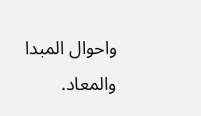واحوال المبدا والمعاد.